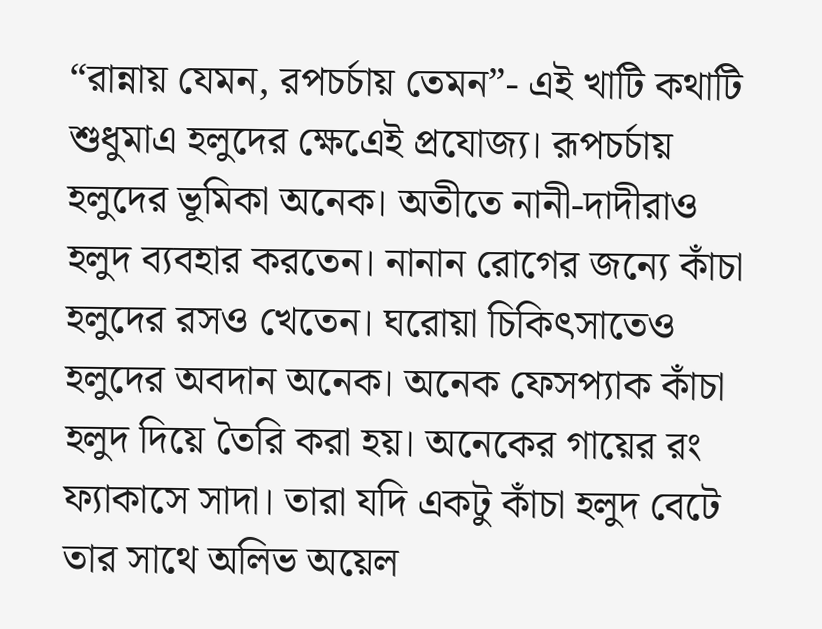“রান্নায় যেমন, রপচর্চায় তেমন”- এই খাটি কথাটি শুধুমাএ হলুদের ক্ষেএেই প্রযোজ্য। রূপচর্চায় হলুদের ভূমিকা অনেক। অতীতে নানী-দাদীরাও হলুদ ব্যবহার করতেন। নানান রোগের জন্যে কাঁচা হলুদের রসও খেতেন। ঘরোয়া চিকিৎসাতেও হলুদের অবদান অনেক। অনেক ফেসপ্যাক কাঁচা হলুদ দিয়ে তৈরি করা হয়। অনেকের গায়ের রং ফ্যাকাসে সাদা। তারা যদি একটু কাঁচা হলুদ বেটে তার সাথে অলিভ অয়েল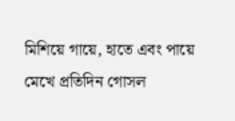মিশিয়ে গায়ে, হাতে এবং পায়ে মেখে প্রতিদিন গোসল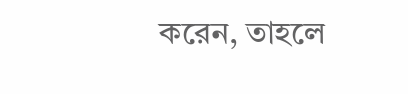করেন, তাহলে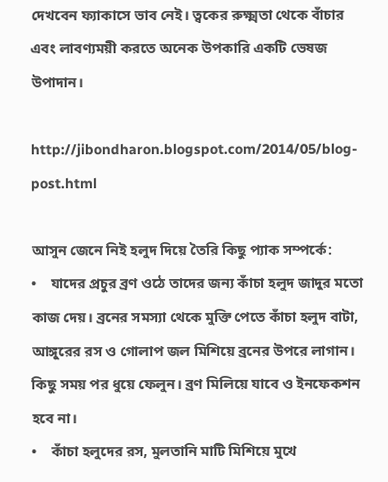দেখবেন ফ্যাকাসে ভাব নেই। ত্বকের রুক্ষ্মতা থেকে বাঁচার এবং লাবণ্যময়ী করতে অনেক উপকারি একটি ভেষজ উপাদান।

http://jibondharon.blogspot.com/2014/05/blog-post.html

আসুন জেনে নিই হলুদ দিয়ে তৈরি কিছু প্যাক সম্পর্কে:
•    যাদের প্রচুর ব্রণ ওঠে তাদের জন্য কাঁচা হলুদ জাদুর মতো কাজ দেয়। ব্রনের সমস্যা থেকে মুক্তি পেতে কাঁচা হলুদ বাটা, আঙ্গুরের রস ও গোলাপ জল মিশিয়ে ব্রনের উপরে লাগান। কিছু সময় পর ধুয়ে ফেলুন। ব্রণ মিলিয়ে যাবে ও ইনফেকশন হবে না।
•    কাঁচা হলুদের রস, মুলতানি মাটি মিশিয়ে মুখে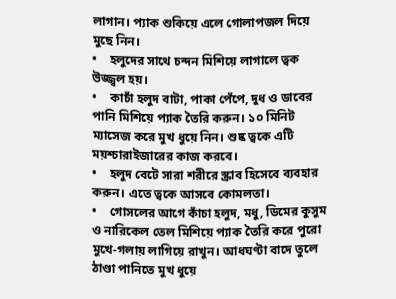লাগান। প্যাক শুকিয়ে এলে গোলাপজল দিয়ে মুছে নিন।
•    হলুদের সাথে চন্দন মিশিয়ে লাগালে ত্বক উজ্জ্বল হয়।
•    কাচাঁ হলুদ বাটা, পাকা পেঁপে, দুধ ও ডাবের পানি মিশিয়ে প্যাক তৈরি করুন। ১০ মিনিট ম্যাসেজ করে মুখ ধুয়ে নিন। শুষ্ক ত্বকে এটি ময়শ্চারাইজারের কাজ করবে।
•    হলুদ বেটে সারা শরীরে স্ক্রাব হিসেবে ব্যবহার করুন। এতে ত্বকে আসবে কোমলতা।
•    গোসলের আগে কাঁচা হলুদ, মধু, ডিমের কুসুম ও নারিকেল তেল মিশিয়ে প্যাক তৈরি করে পুরো মুখে-গলায় লাগিয়ে রাখুন। আধঘণ্টা বাদে তুলে ঠাণ্ডা পানিতে মুখ ধুয়ে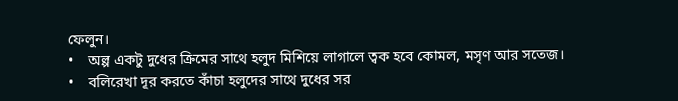ফেলুন।
•    অল্প একটু দুধের ক্রিমের সাথে হলুদ মিশিয়ে লাগালে ত্বক হবে কোমল, মসৃণ আর সতেজ।
•    বলিরেখা দূর করতে কাঁচা হলুদের সাথে দুধের সর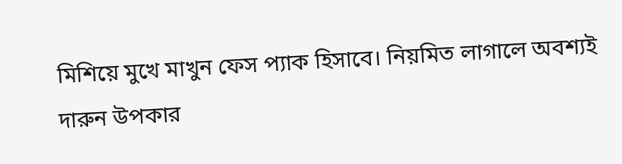মিশিয়ে মুখে মাখুন ফেস প্যাক হিসাবে। নিয়মিত লাগালে অবশ্যই দারুন উপকার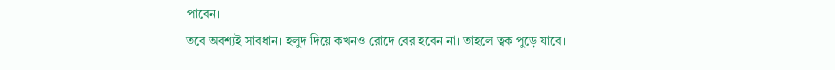পাবেন।
তবে অবশ্যই সাবধান। হলুদ দিয়ে কখনও রোদে বের হবেন না। তাহলে ত্বক পুড়ে যাবে।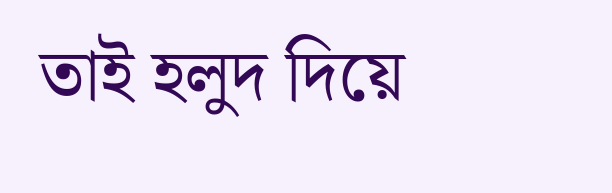তাই হলুদ দিয়ে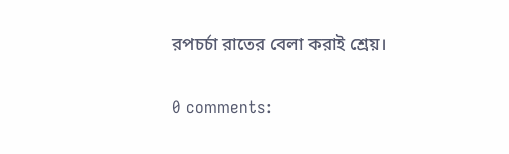রপচর্চা রাতের বেলা করাই শ্রেয়।

0 comments: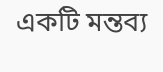একটি মন্তব্য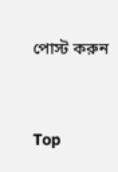পোস্ট করুন


Top